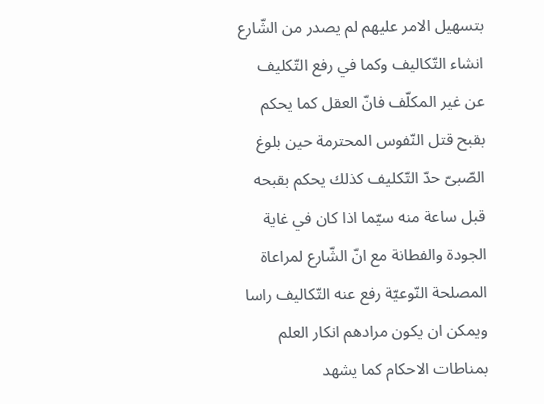بتسهيل الامر عليهم لم يصدر من الشّارع انشاء التّكاليف وكما في رفع التّكليف عن غير المكلّف فانّ العقل كما يحكم بقبح قتل النّفوس المحترمة حين بلوغ الصّبىّ حدّ التّكليف كذلك يحكم بقبحه قبل ساعة منه سيّما اذا كان في غاية الجودة والفطانة مع انّ الشّارع لمراعاة المصلحة النّوعيّة رفع عنه التّكاليف راسا ويمكن ان يكون مرادهم انكار العلم بمناطات الاحكام كما يشهد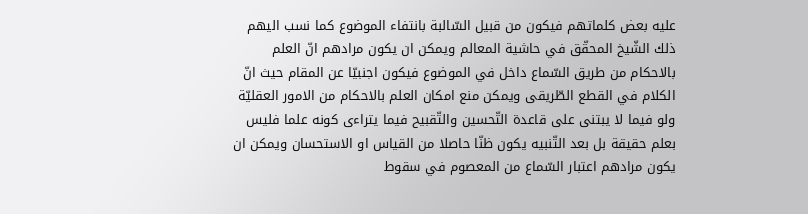عليه بعض كلماتهم فيكون من قبيل السّالبة بانتفاء الموضوع كما نسب اليهم ذلك الشّيخ المحقّق في حاشية المعالم ويمكن ان يكون مرادهم انّ العلم بالاحكام من طريق السّماع داخل في الموضوع فيكون اجنبيّا عن المقام حيث انّ الكلام في القطع الطّريقى ويمكن منع امكان العلم بالاحكام من الامور العقليّة ولو فيما لا يبتنى على قاعدة التّحسين والتّقبيح فيما يتراءى كونه علما فليس بعلم حقيقة بل بعد التّنبيه يكون ظنّا حاصلا من القياس او الاستحسان ويمكن ان يكون مرادهم اعتبار السّماع من المعصوم في سقوط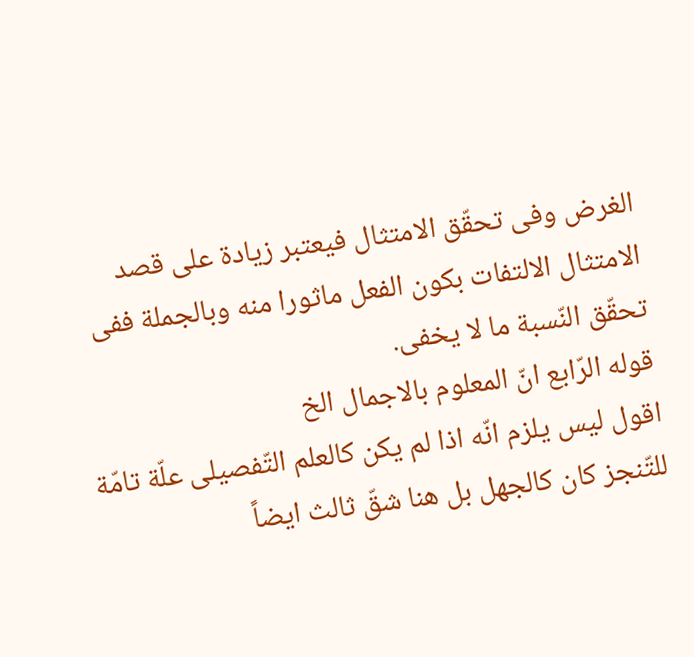الغرض وفى تحقّق الامتثال فيعتبر زيادة على قصد الامتثال الالتفات بكون الفعل ماثورا منه وبالجملة ففى تحقّق النّسبة ما لا يخفى.
قوله الرّابع انّ المعلوم بالاجمال الخ
اقول ليس يلزم انّه اذا لم يكن كالعلم التّفصيلى علّة تامّة للتّنجز كان كالجهل بل هنا شقّ ثالث ايضاً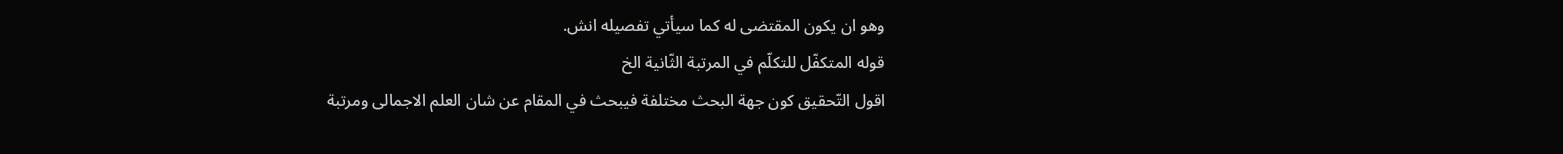وهو ان يكون المقتضى له كما سيأتي تفصيله انش.
قوله المتكفّل للتكلّم في المرتبة الثّانية الخ
اقول التّحقيق كون جهة البحث مختلفة فيبحث في المقام عن شان العلم الاجمالى ومرتبة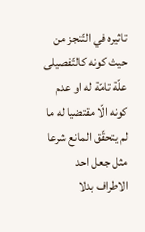تاثيره في التّنجز من حيث كونه كالتّفصيلى علّة تامّة له او عدم كونه الّا مقتضيا له ما لم يتحقّق المانع شرعا مثل جعل احد الاطراف بدلا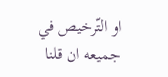او التّرخيص في جميعه ان قلنا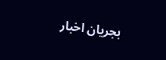بجريان اخبار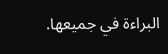البراءة في جميعها.